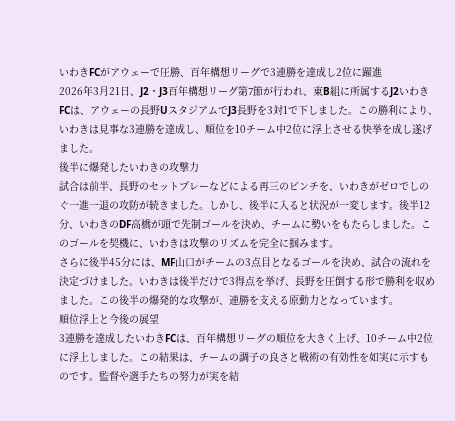いわきFCがアウェーで圧勝、百年構想リーグで3連勝を達成し2位に躍進
2026年3月21日、J2・J3百年構想リーグ第7節が行われ、東B組に所属するJ2いわきFCは、アウェーの長野UスタジアムでJ3長野を3対1で下しました。この勝利により、いわきは見事な3連勝を達成し、順位を10チーム中2位に浮上させる快挙を成し遂げました。
後半に爆発したいわきの攻撃力
試合は前半、長野のセットプレーなどによる再三のピンチを、いわきがゼロでしのぐ一進一退の攻防が続きました。しかし、後半に入ると状況が一変します。後半12分、いわきのDF高橋が頭で先制ゴールを決め、チームに勢いをもたらしました。このゴールを契機に、いわきは攻撃のリズムを完全に掴みます。
さらに後半45分には、MF山口がチームの3点目となるゴールを決め、試合の流れを決定づけました。いわきは後半だけで3得点を挙げ、長野を圧倒する形で勝利を収めました。この後半の爆発的な攻撃が、連勝を支える原動力となっています。
順位浮上と今後の展望
3連勝を達成したいわきFCは、百年構想リーグの順位を大きく上げ、10チーム中2位に浮上しました。この結果は、チームの調子の良さと戦術の有効性を如実に示すものです。監督や選手たちの努力が実を結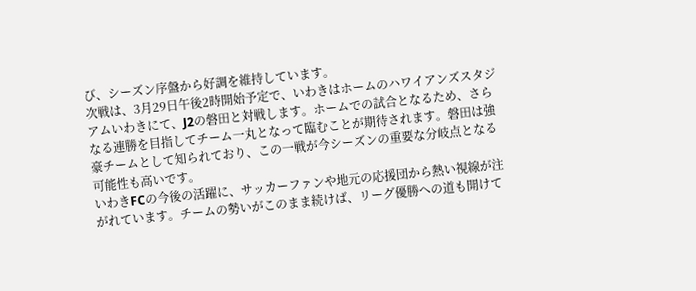び、シーズン序盤から好調を維持しています。
次戦は、3月29日午後2時開始予定で、いわきはホームのハワイアンズスタジアムいわきにて、J2の磐田と対戦します。ホームでの試合となるため、さらなる連勝を目指してチーム一丸となって臨むことが期待されます。磐田は強豪チームとして知られており、この一戦が今シーズンの重要な分岐点となる可能性も高いです。
いわきFCの今後の活躍に、サッカーファンや地元の応援団から熱い視線が注がれています。チームの勢いがこのまま続けば、リーグ優勝への道も開けて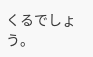くるでしょう。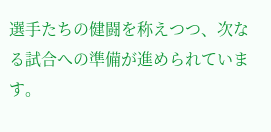選手たちの健闘を称えつつ、次なる試合への準備が進められています。